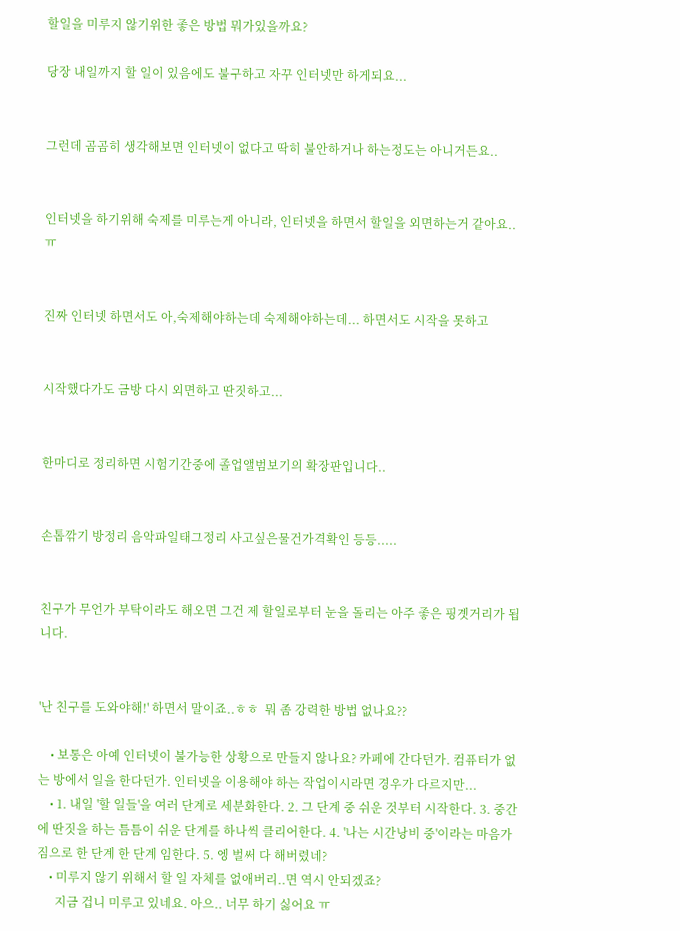할일을 미루지 않기위한 좋은 방법 뭐가있을까요?

당장 내일까지 할 일이 있음에도 불구하고 자꾸 인터넷만 하게되요...


그런데 곰곰히 생각해보면 인터넷이 없다고 딱히 불안하거나 하는정도는 아니거든요..


인터넷을 하기위해 숙제를 미루는게 아니라, 인터넷을 하면서 할일을 외면하는거 같아요..ㅠ


진짜 인터넷 하면서도 아,숙제해야하는데 숙제해야하는데... 하면서도 시작을 못하고


시작했다가도 금방 다시 외면하고 딴짓하고...


한마디로 정리하면 시험기간중에 졸업앨범보기의 확장판입니다..


손톱깎기 방정리 음악파일태그정리 사고싶은물건가격확인 등등.....


친구가 무언가 부탁이라도 해오면 그건 제 할일로부터 눈을 돌리는 아주 좋은 핑곗거리가 됩니다.


'난 친구를 도와야해!' 하면서 말이죠..ㅎㅎ  뭐 좀 강력한 방법 없나요??

    • 보통은 아예 인터넷이 불가능한 상황으로 만들지 않나요? 카페에 간다던가. 컴퓨터가 없는 방에서 일을 한다던가. 인터넷을 이용해야 하는 작업이시라면 경우가 다르지만...
    • 1. 내일 '할 일들'을 여러 단계로 세분화한다. 2. 그 단계 중 쉬운 것부터 시작한다. 3. 중간에 딴짓을 하는 틈틈이 쉬운 단계를 하나씩 클리어한다. 4. '나는 시간낭비 중'이라는 마음가짐으로 한 단계 한 단계 임한다. 5. 엥 벌써 다 해버렸네?
    • 미루지 않기 위해서 할 일 자체를 없애버리..면 역시 안되겠죠?
      지금 겁니 미루고 있네요. 아으.. 너무 하기 싫어요 ㅠ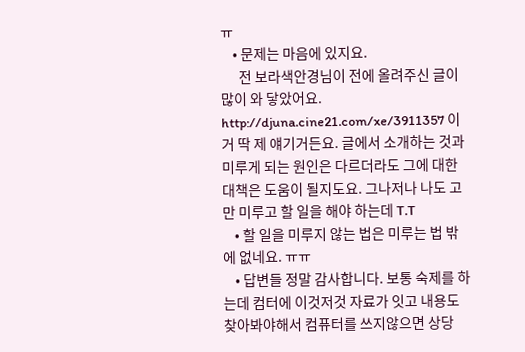ㅠ
    • 문제는 마음에 있지요.
      전 보라색안경님이 전에 올려주신 글이 많이 와 닿았어요. http://djuna.cine21.com/xe/3911357 이거 딱 제 얘기거든요. 글에서 소개하는 것과 미루게 되는 원인은 다르더라도 그에 대한 대책은 도움이 될지도요. 그나저나 나도 고만 미루고 할 일을 해야 하는데 T.T
    • 할 일을 미루지 않는 법은 미루는 법 밖에 없네요. ㅠㅠ
    • 답변들 정말 감사합니다. 보통 숙제를 하는데 컴터에 이것저것 자료가 잇고 내용도 찾아봐야해서 컴퓨터를 쓰지않으면 상당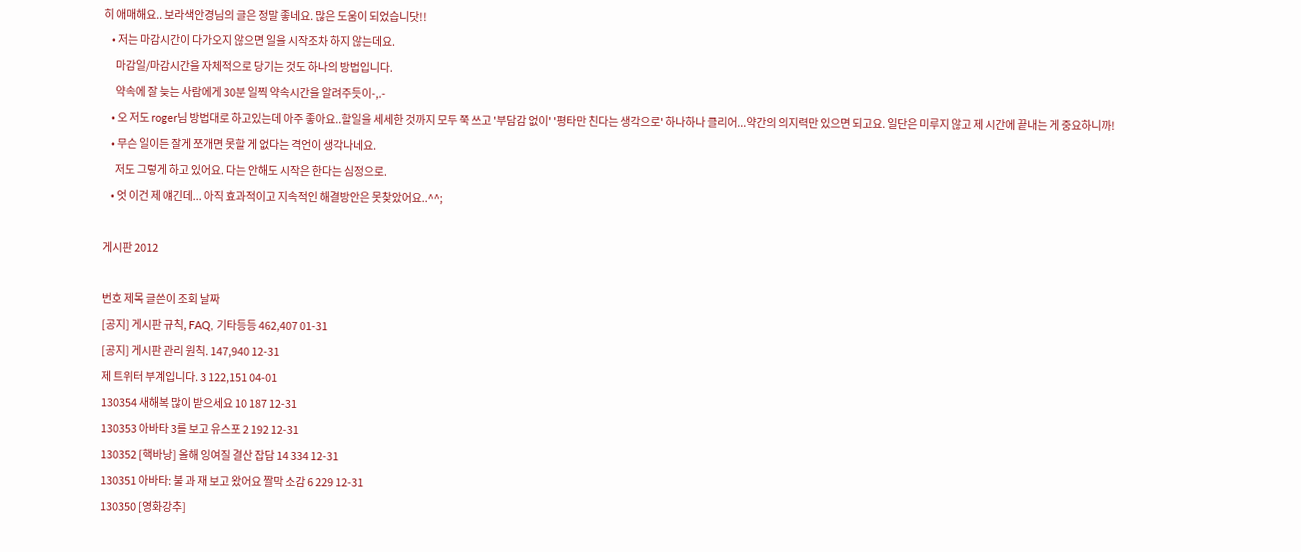히 애매해요.. 보라색안경님의 글은 정말 좋네요. 많은 도움이 되었습니닷!!
    • 저는 마감시간이 다가오지 않으면 일을 시작조차 하지 않는데요.
      마감일/마감시간을 자체적으로 당기는 것도 하나의 방법입니다.
      약속에 잘 늦는 사람에게 30분 일찍 약속시간을 알려주듯이-,.-
    • 오 저도 roger님 방법대로 하고있는데 아주 좋아요..할일을 세세한 것까지 모두 쭉 쓰고 '부담감 없이' '평타만 친다는 생각으로' 하나하나 클리어...약간의 의지력만 있으면 되고요. 일단은 미루지 않고 제 시간에 끝내는 게 중요하니까!
    • 무슨 일이든 잘게 쪼개면 못할 게 없다는 격언이 생각나네요.
      저도 그렇게 하고 있어요. 다는 안해도 시작은 한다는 심정으로.
    • 엇 이건 제 얘긴데... 아직 효과적이고 지속적인 해결방안은 못찾았어요..^^;

게시판 2012

번호 제목 글쓴이 조회 날짜
[공지] 게시판 규칙, FAQ, 기타등등 462,407 01-31
[공지] 게시판 관리 원칙. 147,940 12-31
제 트위터 부계입니다. 3 122,151 04-01
130354 새해복 많이 받으세요 10 187 12-31
130353 아바타 3를 보고 유스포 2 192 12-31
130352 [핵바낭] 올해 잉여질 결산 잡담 14 334 12-31
130351 아바타: 불 과 재 보고 왔어요 짤막 소감 6 229 12-31
130350 [영화강추]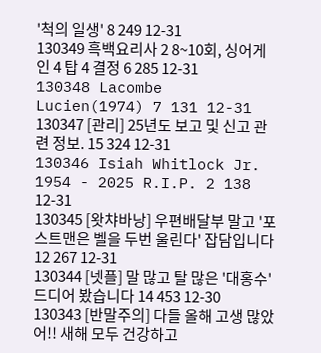'척의 일생' 8 249 12-31
130349 흑백요리사 2 8~10회, 싱어게인 4 탑 4 결정 6 285 12-31
130348 Lacombe Lucien(1974) 7 131 12-31
130347 [관리] 25년도 보고 및 신고 관련 정보. 15 324 12-31
130346 Isiah Whitlock Jr. 1954 - 2025 R.I.P. 2 138 12-31
130345 [왓챠바낭] 우편배달부 말고 '포스트맨은 벨을 두번 울린다' 잡담입니다 12 267 12-31
130344 [넷플] 말 많고 탈 많은 '대홍수' 드디어 봤습니다 14 453 12-30
130343 [반말주의] 다들 올해 고생 많았어!! 새해 모두 건강하고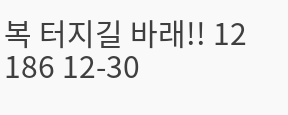복 터지길 바래!! 12 186 12-30